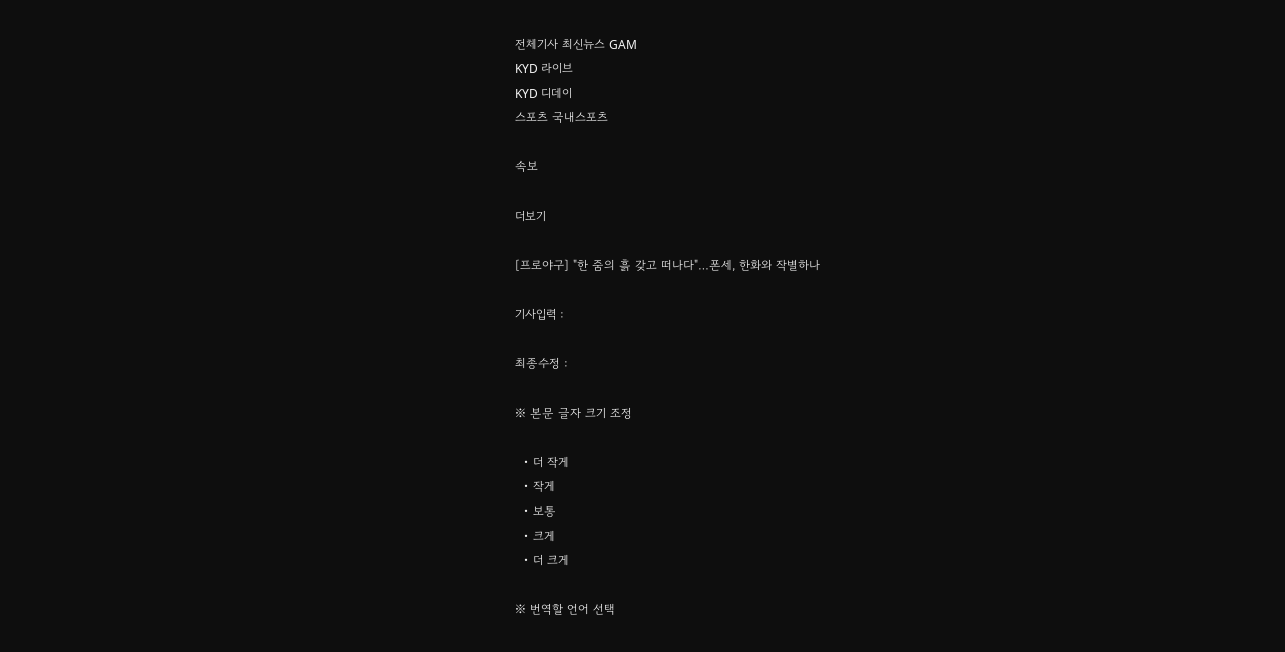전체기사 최신뉴스 GAM
KYD 라이브
KYD 디데이
스포츠 국내스포츠

속보

더보기

[프로야구] "한 줌의 흙 갖고 떠나다"…폰세, 한화와 작별하나

기사입력 :

최종수정 :

※ 본문 글자 크기 조정

  • 더 작게
  • 작게
  • 보통
  • 크게
  • 더 크게

※ 번역할 언어 선택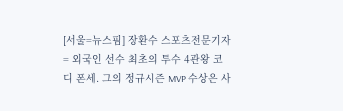[서울=뉴스핌] 장환수 스포츠전문기자= 외국인 선수 최초의 투수 4관왕 코디 폰세. 그의 정규시즌 MVP 수상은 사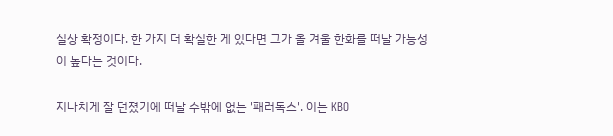실상 확정이다. 한 가지 더 확실한 게 있다면 그가 올 겨울 한화를 떠날 가능성이 높다는 것이다.

지나치게 잘 던졌기에 떠날 수밖에 없는 '패러독스'. 이는 KBO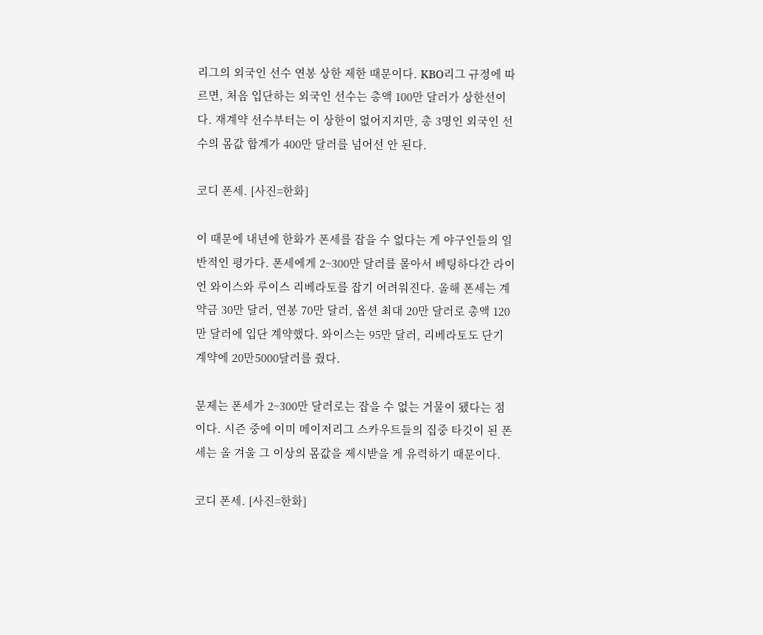리그의 외국인 선수 연봉 상한 제한 때문이다. KBO리그 규정에 따르면, 처음 입단하는 외국인 선수는 총액 100만 달러가 상한선이다. 재계약 선수부터는 이 상한이 없어지지만, 총 3명인 외국인 선수의 몸값 합계가 400만 달러를 넘어선 안 된다.

코디 폰세. [사진=한화]

이 때문에 내년에 한화가 폰세를 잡을 수 없다는 게 야구인들의 일반적인 평가다. 폰세에게 2~300만 달러를 몰아서 베팅하다간 라이언 와이스와 루이스 리베라토를 잡기 어려워진다. 올해 폰세는 계약금 30만 달러, 연봉 70만 달러, 옵션 최대 20만 달러로 총액 120만 달러에 입단 계약했다. 와이스는 95만 달러, 리베라토도 단기 계약에 20만5000달러를 줬다.

문제는 폰세가 2~300만 달러로는 잡을 수 없는 거물이 됐다는 점이다. 시즌 중에 이미 메이저리그 스카우트들의 집중 타깃이 된 폰세는 올 겨울 그 이상의 몸값을 제시받을 게 유력하기 때문이다.

코디 폰세. [사진=한화]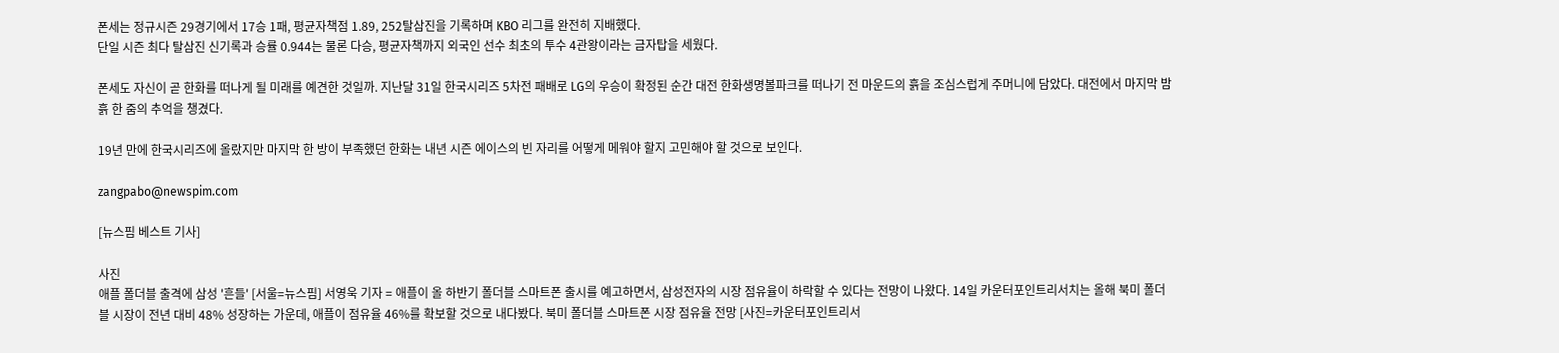폰세는 정규시즌 29경기에서 17승 1패, 평균자책점 1.89, 252탈삼진을 기록하며 KBO 리그를 완전히 지배했다.
단일 시즌 최다 탈삼진 신기록과 승률 0.944는 물론 다승, 평균자책까지 외국인 선수 최초의 투수 4관왕이라는 금자탑을 세웠다.

폰세도 자신이 곧 한화를 떠나게 될 미래를 예견한 것일까. 지난달 31일 한국시리즈 5차전 패배로 LG의 우승이 확정된 순간 대전 한화생명볼파크를 떠나기 전 마운드의 흙을 조심스럽게 주머니에 담았다. 대전에서 마지막 밤 흙 한 줌의 추억을 챙겼다.

19년 만에 한국시리즈에 올랐지만 마지막 한 방이 부족했던 한화는 내년 시즌 에이스의 빈 자리를 어떻게 메워야 할지 고민해야 할 것으로 보인다.

zangpabo@newspim.com

[뉴스핌 베스트 기사]

사진
애플 폴더블 출격에 삼성 '흔들' [서울=뉴스핌] 서영욱 기자 = 애플이 올 하반기 폴더블 스마트폰 출시를 예고하면서, 삼성전자의 시장 점유율이 하락할 수 있다는 전망이 나왔다. 14일 카운터포인트리서치는 올해 북미 폴더블 시장이 전년 대비 48% 성장하는 가운데, 애플이 점유율 46%를 확보할 것으로 내다봤다. 북미 폴더블 스마트폰 시장 점유율 전망 [사진=카운터포인트리서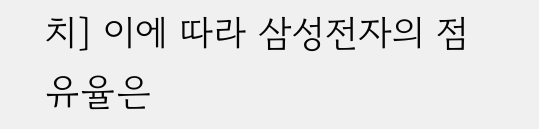치] 이에 따라 삼성전자의 점유율은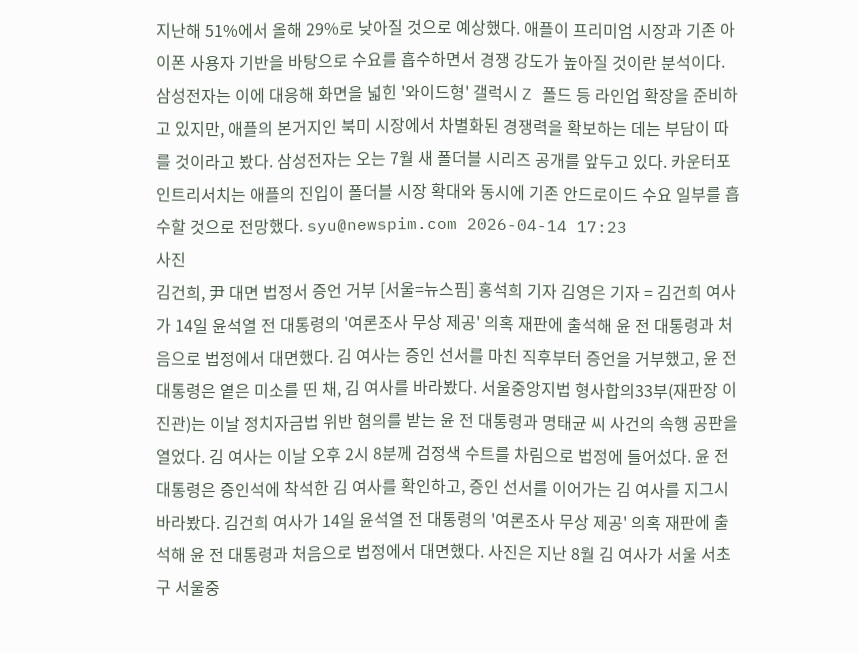지난해 51%에서 올해 29%로 낮아질 것으로 예상했다. 애플이 프리미엄 시장과 기존 아이폰 사용자 기반을 바탕으로 수요를 흡수하면서 경쟁 강도가 높아질 것이란 분석이다. 삼성전자는 이에 대응해 화면을 넓힌 '와이드형' 갤럭시 Z 폴드 등 라인업 확장을 준비하고 있지만, 애플의 본거지인 북미 시장에서 차별화된 경쟁력을 확보하는 데는 부담이 따를 것이라고 봤다. 삼성전자는 오는 7월 새 폴더블 시리즈 공개를 앞두고 있다. 카운터포인트리서치는 애플의 진입이 폴더블 시장 확대와 동시에 기존 안드로이드 수요 일부를 흡수할 것으로 전망했다. syu@newspim.com 2026-04-14 17:23
사진
김건희, 尹 대면 법정서 증언 거부 [서울=뉴스핌] 홍석희 기자 김영은 기자 = 김건희 여사가 14일 윤석열 전 대통령의 '여론조사 무상 제공' 의혹 재판에 출석해 윤 전 대통령과 처음으로 법정에서 대면했다. 김 여사는 증인 선서를 마친 직후부터 증언을 거부했고, 윤 전 대통령은 옅은 미소를 띤 채, 김 여사를 바라봤다. 서울중앙지법 형사합의33부(재판장 이진관)는 이날 정치자금법 위반 혐의를 받는 윤 전 대통령과 명태균 씨 사건의 속행 공판을 열었다. 김 여사는 이날 오후 2시 8분께 검정색 수트를 차림으로 법정에 들어섰다. 윤 전 대통령은 증인석에 착석한 김 여사를 확인하고, 증인 선서를 이어가는 김 여사를 지그시 바라봤다. 김건희 여사가 14일 윤석열 전 대통령의 '여론조사 무상 제공' 의혹 재판에 출석해 윤 전 대통령과 처음으로 법정에서 대면했다. 사진은 지난 8월 김 여사가 서울 서초구 서울중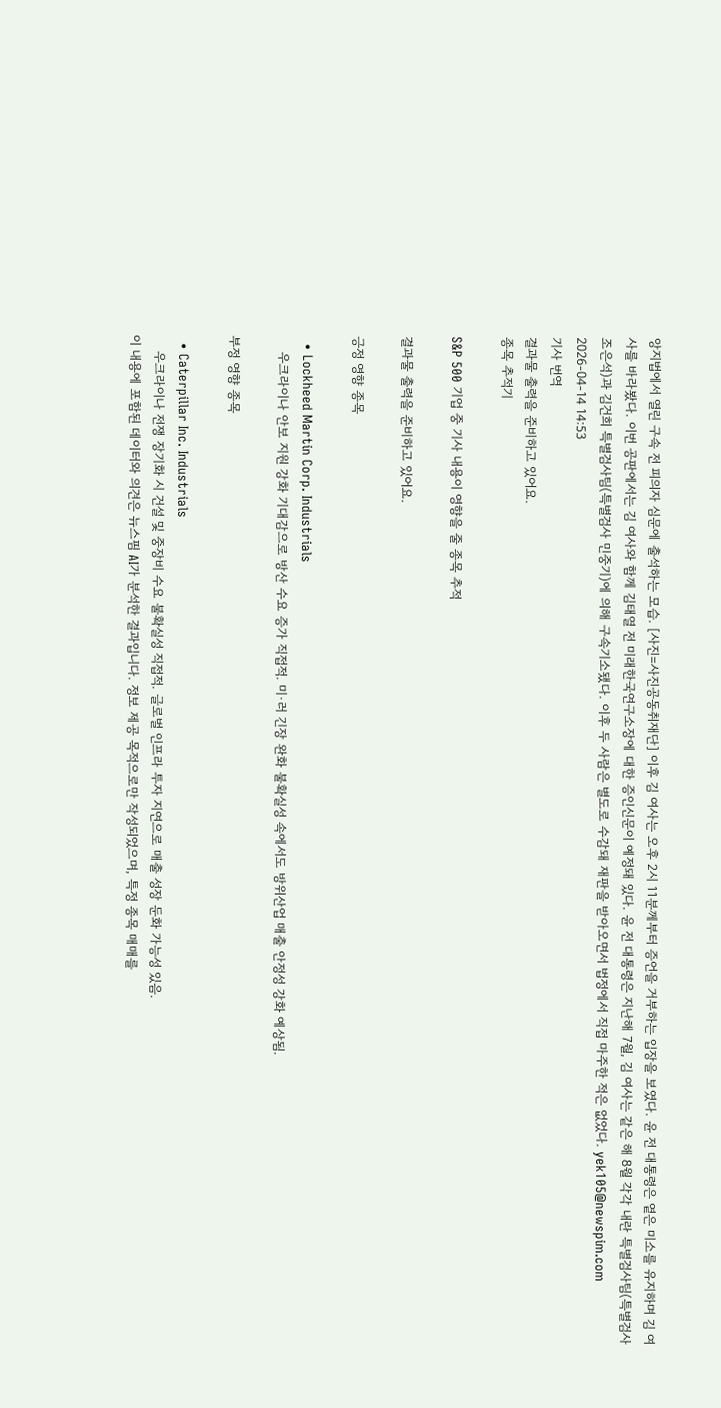앙지법에서 열린 구속 전 피의자 심문에 출석하는 모습. [사진=사진공동취재단] 이후 김 여사는 오후 2시 11분께부터 증언을 거부하는 입장을 보였다. 윤 전 대통령은 옅은 미소를 유지하며 김 여사를 바라봤다. 이번 공판에서는 김 여사와 함께 김태열 전 미래한국연구소장에 대한 증인신문이 예정돼 있다. 윤 전 대통령은 지난해 7월, 김 여사는 같은 해 8월 각각 내란 특별검사팀(특별검사 조은석)과 김건희 특별검사팀(특별검사 민중기)에 의해 구속기소됐다. 이후 두 사람은 별도로 수감돼 재판을 받아오면서 법정에서 직접 마주한 적은 없었다. yek105@newspim.com   2026-04-14 14:53
기사 번역
결과물 출력을 준비하고 있어요.
종목 추적기

S&P 500 기업 중 기사 내용이 영향을 줄 종목 추적

결과물 출력을 준비하고 있어요.

긍정 영향 종목

  • Lockheed Martin Corp. Industrials
    우크라이나 안보 지원 강화 기대감으로 방산 수요 증가 직접적. 미·러 긴장 완화 불확실성 속에서도 방위산업 매출 안정성 강화 예상됨.

부정 영향 종목

  • Caterpillar Inc. Industrials
    우크라이나 전쟁 장기화 시 건설 및 중장비 수요 불확실성 직접적. 글로벌 인프라 투자 지연으로 매출 성장 둔화 가능성 있음.
이 내용에 포함된 데이터와 의견은 뉴스핌 AI가 분석한 결과입니다. 정보 제공 목적으로만 작성되었으며, 특정 종목 매매를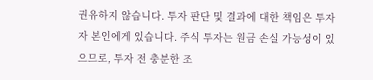권유하지 않습니다. 투자 판단 및 결과에 대한 책임은 투자자 본인에게 있습니다. 주식 투자는 원금 손실 가능성이 있으므로, 투자 전 충분한 조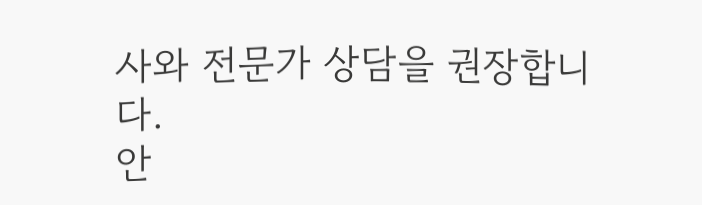사와 전문가 상담을 권장합니다.
안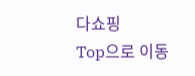다쇼핑
Top으로 이동